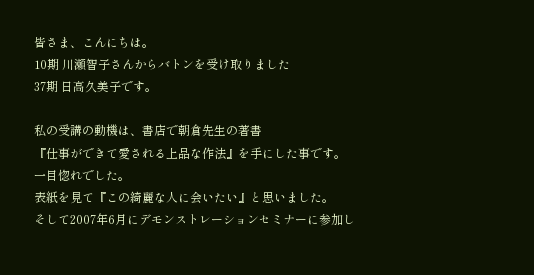皆さま、こんにちは。
10期 川瀬智子さんからバトンを受け取りました
37期 日高久美子です。

私の受講の動機は、書店で朝倉先生の著書
『仕事ができて愛される上品な作法』を手にした事です。
一目惚れでした。
表紙を見て『この綺麗な人に会いたい』と思いました。
そして2007年6月にデモンストレーションセミナーに参加し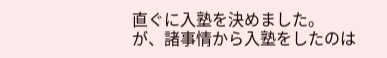直ぐに入塾を決めました。
が、諸事情から入塾をしたのは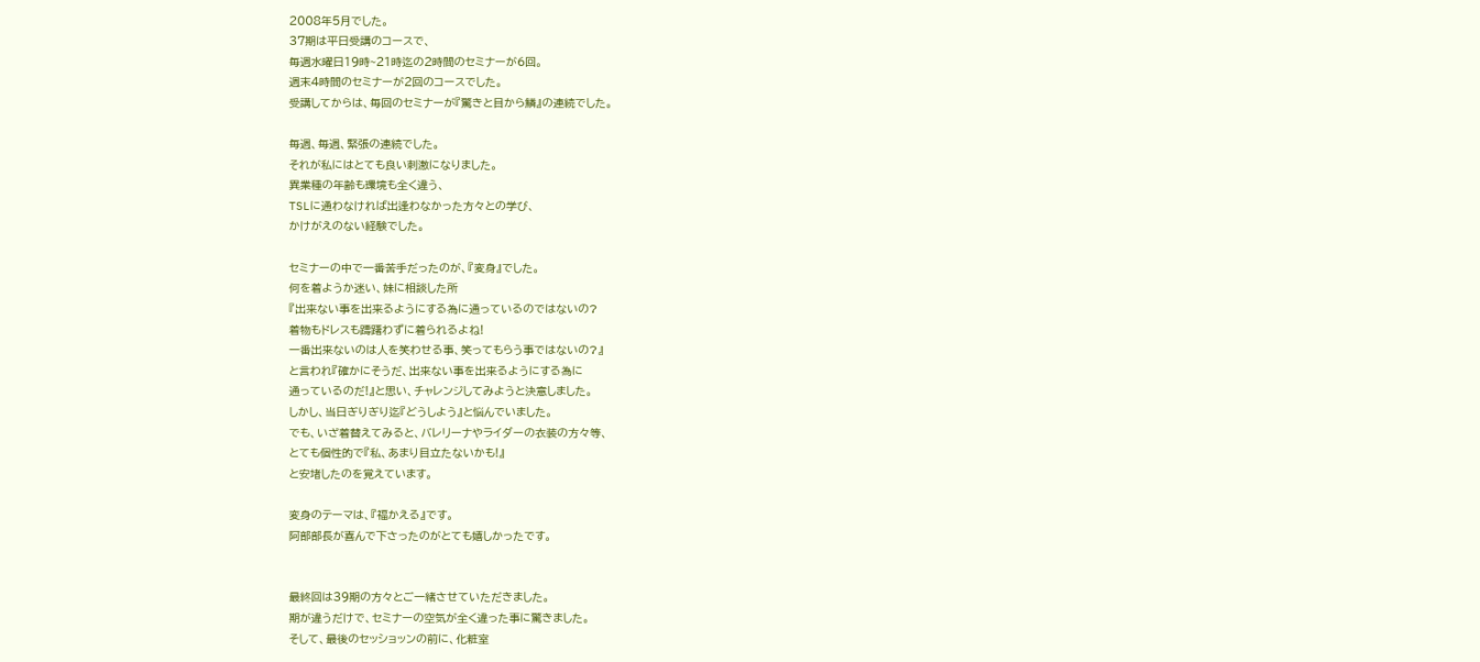2008年5月でした。
37期は平日受講のコースで、
毎週水曜日19時~21時迄の2時間のセミナーが6回。
週末4時間のセミナーが2回のコースでした。
受講してからは、毎回のセミナーが『驚きと目から鱗』の連続でした。

毎週、毎週、緊張の連続でした。
それが私にはとても良い刺激になりました。
異業種の年齢も環境も全く違う、
TSLに通わなければ出逢わなかった方々との学び、
かけがえのない経験でした。

セミナーの中で一番苦手だったのが、『変身』でした。
何を着ようか迷い、妹に相談した所
『出来ない事を出来るようにする為に通っているのではないの?
着物もドレスも躊躇わずに着られるよね!
一番出来ないのは人を笑わせる事、笑ってもらう事ではないの?』
と言われ『確かにそうだ、出来ない事を出来るようにする為に
通っているのだ!』と思い、チャレンジしてみようと決意しました。
しかし、当日ぎりぎり迄『どうしよう』と悩んでいました。
でも、いざ着替えてみると、バレリーナやライダーの衣装の方々等、
とても個性的で『私、あまり目立たないかも!』
と安堵したのを覚えています。

変身のテーマは、『福かえる』です。
阿部部長が喜んで下さったのがとても嬉しかったです。


最終回は39期の方々とご一緒させていただきました。
期が違うだけで、セミナーの空気が全く違った事に驚きました。
そして、最後のセッショッンの前に、化粧室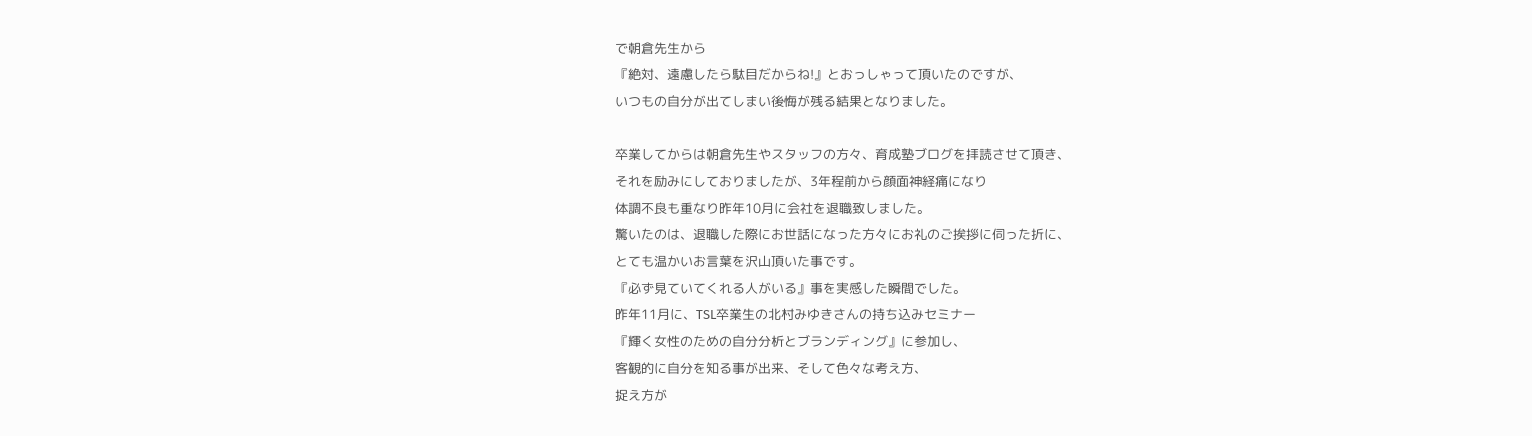で朝倉先生から
『絶対、遠慮したら駄目だからね!』とおっしゃって頂いたのですが、
いつもの自分が出てしまい後悔が残る結果となりました。

卒業してからは朝倉先生やスタッフの方々、育成塾ブログを拝読させて頂き、
それを励みにしておりましたが、3年程前から顔面神経痛になり
体調不良も重なり昨年10月に会社を退職致しました。
驚いたのは、退職した際にお世話になった方々にお礼のご挨拶に伺った折に、
とても温かいお言葉を沢山頂いた事です。
『必ず見ていてくれる人がいる』事を実感した瞬間でした。
昨年11月に、TSL卒業生の北村みゆきさんの持ち込みセミナー
『輝く女性のための自分分析とブランディング』に参加し、
客観的に自分を知る事が出来、そして色々な考え方、
捉え方が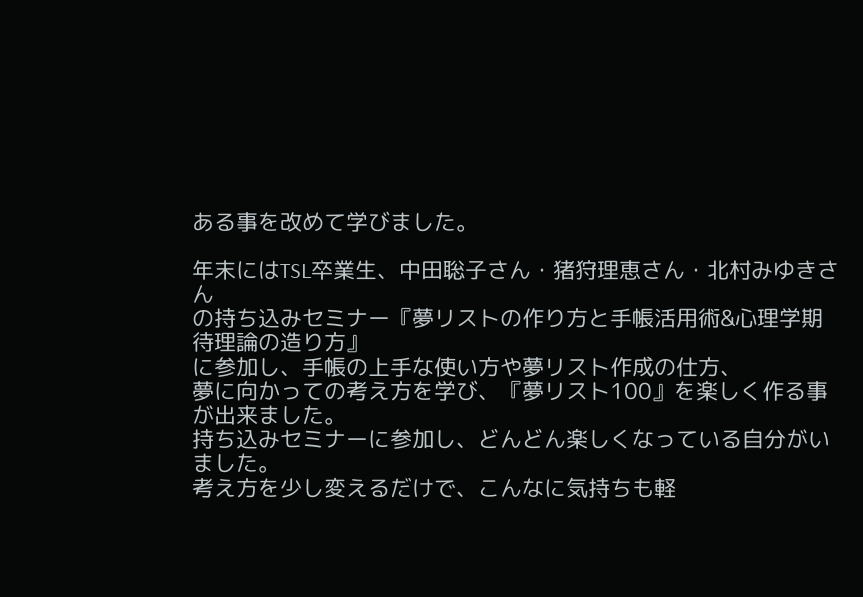ある事を改めて学びました。

年末にはTSL卒業生、中田聡子さん・猪狩理恵さん・北村みゆきさん
の持ち込みセミナー『夢リストの作り方と手帳活用術&心理学期待理論の造り方』
に参加し、手帳の上手な使い方や夢リスト作成の仕方、
夢に向かっての考え方を学び、『夢リスト100』を楽しく作る事が出来ました。
持ち込みセミナーに参加し、どんどん楽しくなっている自分がいました。
考え方を少し変えるだけで、こんなに気持ちも軽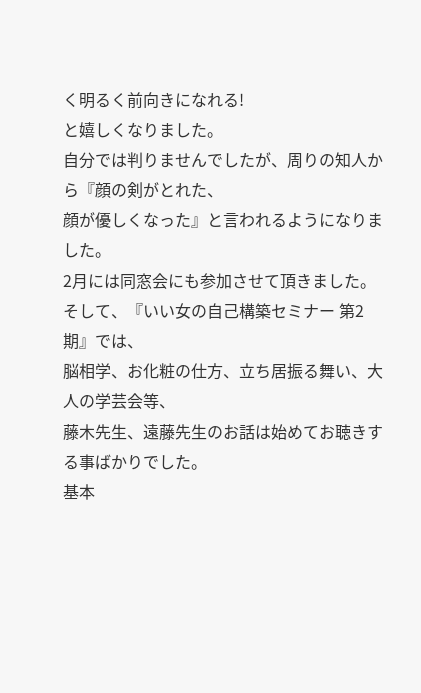く明るく前向きになれる!
と嬉しくなりました。
自分では判りませんでしたが、周りの知人から『顔の剣がとれた、
顔が優しくなった』と言われるようになりました。
2月には同窓会にも参加させて頂きました。
そして、『いい女の自己構築セミナー 第2期』では、
脳相学、お化粧の仕方、立ち居振る舞い、大人の学芸会等、
藤木先生、遠藤先生のお話は始めてお聴きする事ばかりでした。
基本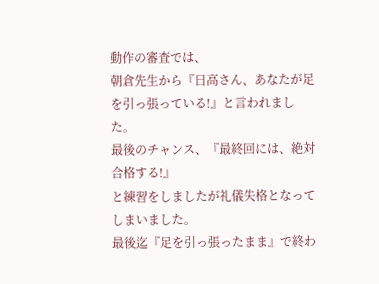動作の審査では、
朝倉先生から『日高さん、あなたが足を引っ張っている!』と言われました。
最後のチャンス、『最終回には、絶対合格する!』
と練習をしましたが礼儀失格となってしまいました。
最後迄『足を引っ張ったまま』で終わ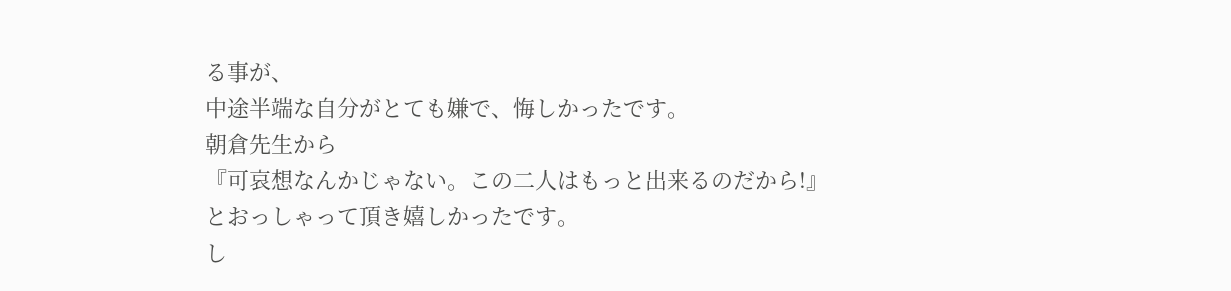る事が、
中途半端な自分がとても嫌で、悔しかったです。
朝倉先生から
『可哀想なんかじゃない。この二人はもっと出来るのだから!』
とおっしゃって頂き嬉しかったです。
し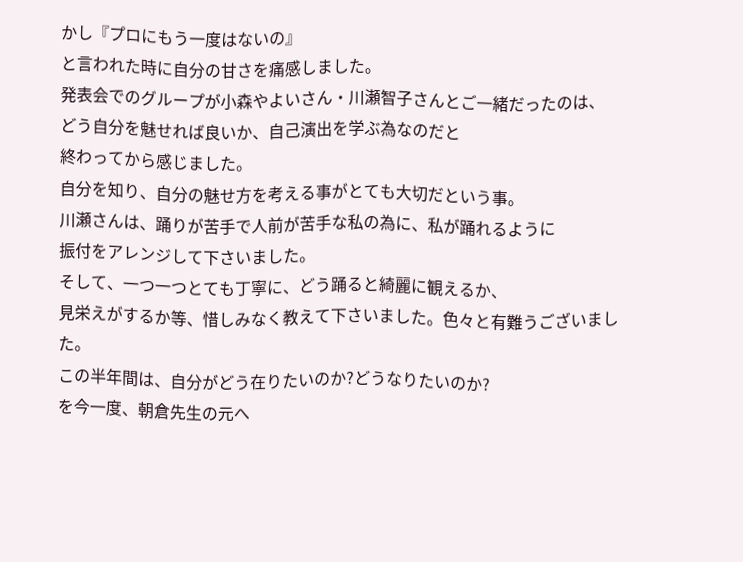かし『プロにもう一度はないの』
と言われた時に自分の甘さを痛感しました。
発表会でのグループが小森やよいさん・川瀬智子さんとご一緒だったのは、
どう自分を魅せれば良いか、自己演出を学ぶ為なのだと
終わってから感じました。
自分を知り、自分の魅せ方を考える事がとても大切だという事。
川瀬さんは、踊りが苦手で人前が苦手な私の為に、私が踊れるように
振付をアレンジして下さいました。
そして、一つ一つとても丁寧に、どう踊ると綺麗に観えるか、
見栄えがするか等、惜しみなく教えて下さいました。色々と有難うございました。
この半年間は、自分がどう在りたいのか?どうなりたいのか?
を今一度、朝倉先生の元へ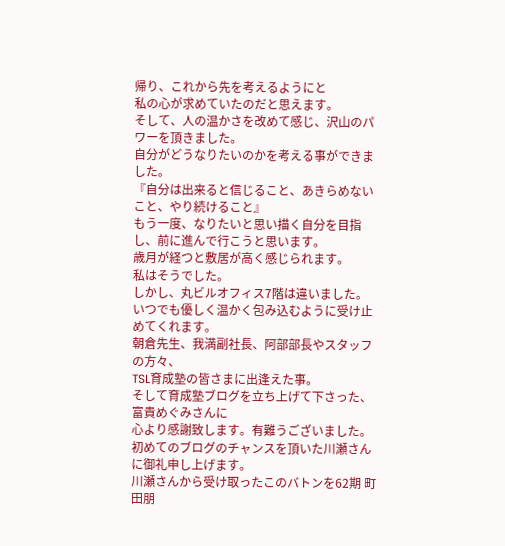帰り、これから先を考えるようにと
私の心が求めていたのだと思えます。
そして、人の温かさを改めて感じ、沢山のパワーを頂きました。
自分がどうなりたいのかを考える事ができました。
『自分は出来ると信じること、あきらめないこと、やり続けること』
もう一度、なりたいと思い描く自分を目指し、前に進んで行こうと思います。
歳月が経つと敷居が高く感じられます。
私はそうでした。
しかし、丸ビルオフィス7階は違いました。
いつでも優しく温かく包み込むように受け止めてくれます。
朝倉先生、我満副社長、阿部部長やスタッフの方々、
TSL育成塾の皆さまに出逢えた事。
そして育成塾ブログを立ち上げて下さった、富貴めぐみさんに
心より感謝致します。有難うございました。
初めてのブログのチャンスを頂いた川瀬さんに御礼申し上げます。
川瀬さんから受け取ったこのバトンを62期 町田朋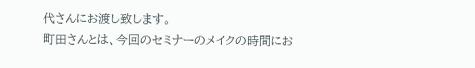代さんにお渡し致します。
町田さんとは、今回のセミナーのメイクの時間にお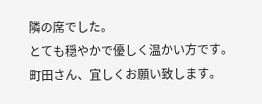隣の席でした。
とても穏やかで優しく温かい方です。
町田さん、宜しくお願い致します。